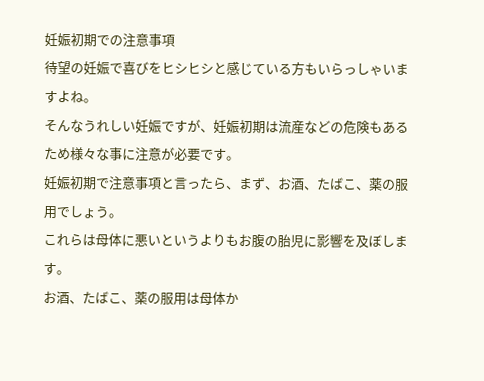妊娠初期での注意事項
待望の妊娠で喜びをヒシヒシと感じている方もいらっしゃいますよね。
そんなうれしい妊娠ですが、妊娠初期は流産などの危険もあるため様々な事に注意が必要です。
妊娠初期で注意事項と言ったら、まず、お酒、たばこ、薬の服用でしょう。
これらは母体に悪いというよりもお腹の胎児に影響を及ぼします。
お酒、たばこ、薬の服用は母体か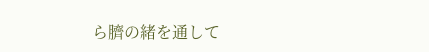ら臍の緒を通して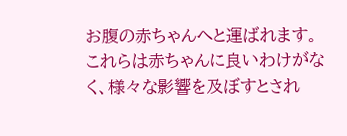お腹の赤ちゃんへと運ばれます。
これらは赤ちゃんに良いわけがなく、様々な影響を及ぼすとされ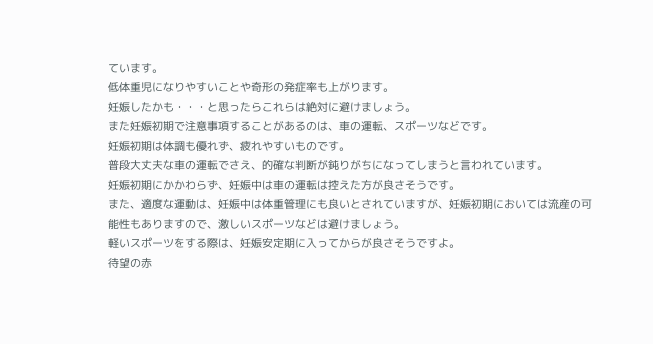ています。
低体重児になりやすいことや奇形の発症率も上がります。
妊娠したかも・・・と思ったらこれらは絶対に避けましょう。
また妊娠初期で注意事項することがあるのは、車の運転、スポーツなどです。
妊娠初期は体調も優れず、疲れやすいものです。
普段大丈夫な車の運転でさえ、的確な判断が鈍りがちになってしまうと言われています。
妊娠初期にかかわらず、妊娠中は車の運転は控えた方が良さそうです。
また、適度な運動は、妊娠中は体重管理にも良いとされていますが、妊娠初期においては流産の可能性もありますので、激しいスポーツなどは避けましょう。
軽いスポーツをする際は、妊娠安定期に入ってからが良さそうですよ。
待望の赤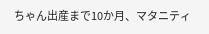ちゃん出産まで10か月、マタニティ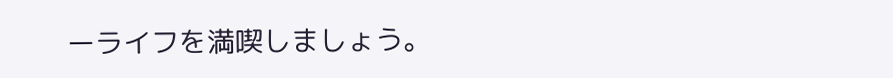ーライフを満喫しましょう。